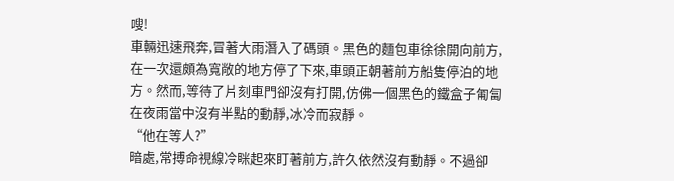嗖!
車輛迅速飛奔,冒著大雨潛入了碼頭。黑色的麵包車徐徐開向前方,在一次還頗為寬敞的地方停了下來,車頭正朝著前方船隻停泊的地方。然而,等待了片刻車門卻沒有打開,仿佛一個黑色的鐵盒子匍匐在夜雨當中沒有半點的動靜,冰冷而寂靜。
“他在等人?”
暗處,常搏命視線冷眯起來盯著前方,許久依然沒有動靜。不過卻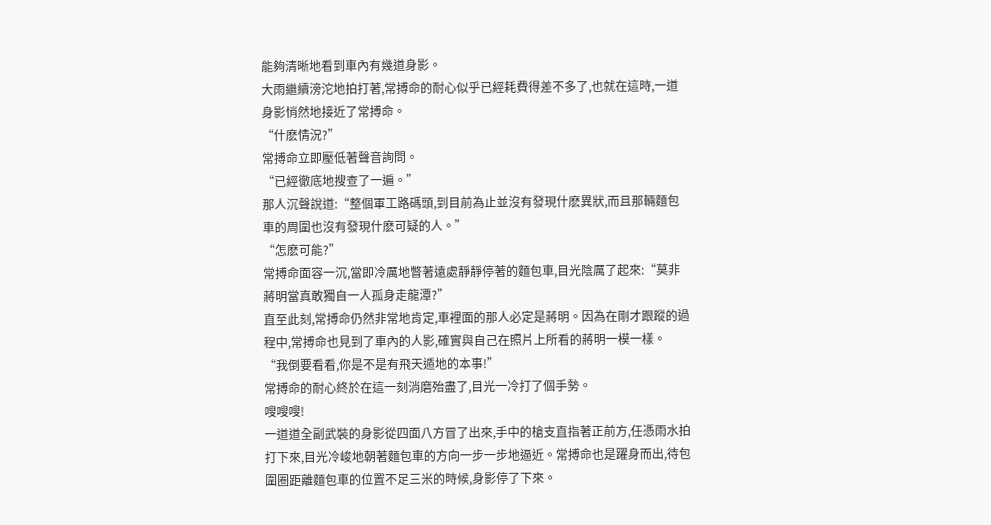能夠清晰地看到車內有幾道身影。
大雨繼續滂沱地拍打著,常搏命的耐心似乎已經耗費得差不多了,也就在這時,一道身影悄然地接近了常搏命。
“什麽情況?”
常搏命立即壓低著聲音詢問。
“已經徹底地搜查了一遍。”
那人沉聲說道:“整個軍工路碼頭,到目前為止並沒有發現什麽異狀,而且那輛麵包車的周圍也沒有發現什麽可疑的人。”
“怎麽可能?”
常搏命面容一沉,當即冷厲地瞥著遠處靜靜停著的麵包車,目光陰厲了起來:“莫非蔣明當真敢獨自一人孤身走龍潭?”
直至此刻,常搏命仍然非常地肯定,車裡面的那人必定是蔣明。因為在剛才跟蹤的過程中,常搏命也見到了車內的人影,確實與自己在照片上所看的蔣明一模一樣。
“我倒要看看,你是不是有飛天遁地的本事!”
常搏命的耐心終於在這一刻消磨殆盡了,目光一冷打了個手勢。
嗖嗖嗖!
一道道全副武裝的身影從四面八方冒了出來,手中的槍支直指著正前方,任憑雨水拍打下來,目光冷峻地朝著麵包車的方向一步一步地逼近。常搏命也是躍身而出,待包圍圈距離麵包車的位置不足三米的時候,身影停了下來。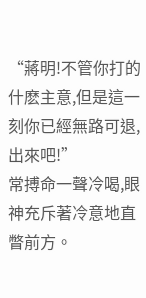“蔣明!不管你打的什麽主意,但是這一刻你已經無路可退,出來吧!”
常搏命一聲冷喝,眼神充斥著冷意地直瞥前方。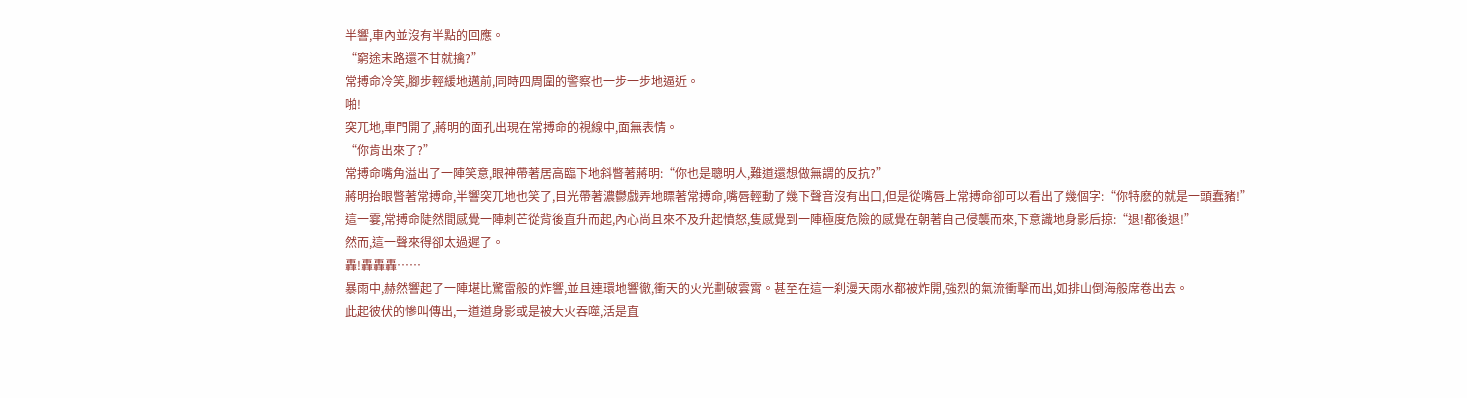半響,車內並沒有半點的回應。
“窮途末路還不甘就擒?”
常搏命冷笑,腳步輕緩地邁前,同時四周圍的警察也一步一步地逼近。
啪!
突兀地,車門開了,蔣明的面孔出現在常搏命的視線中,面無表情。
“你肯出來了?”
常搏命嘴角溢出了一陣笑意,眼神帶著居高臨下地斜瞥著蔣明:“你也是聰明人,難道還想做無謂的反抗?”
蔣明抬眼瞥著常搏命,半響突兀地也笑了,目光帶著濃鬱戲弄地瞟著常搏命,嘴唇輕動了幾下聲音沒有出口,但是從嘴唇上常搏命卻可以看出了幾個字:“你特麽的就是一頭蠢豬!”
這一霎,常搏命陡然間感覺一陣刺芒從背後直升而起,內心尚且來不及升起憤怒,隻感覺到一陣極度危險的感覺在朝著自己侵襲而來,下意識地身影后掠:“退!都後退!”
然而,這一聲來得卻太過遲了。
轟!轟轟轟……
暴雨中,赫然響起了一陣堪比驚雷般的炸響,並且連環地響徹,衝天的火光劃破雲霄。甚至在這一刹漫天雨水都被炸開,強烈的氣流衝擊而出,如排山倒海般席卷出去。
此起彼伏的慘叫傳出,一道道身影或是被大火吞噬,活是直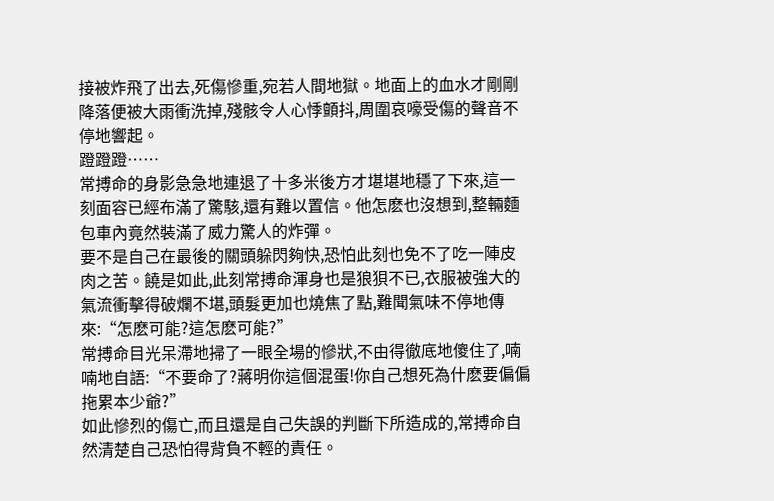接被炸飛了出去,死傷慘重,宛若人間地獄。地面上的血水才剛剛降落便被大雨衝洗掉,殘骸令人心悸顫抖,周圍哀嚎受傷的聲音不停地響起。
蹬蹬蹬……
常搏命的身影急急地連退了十多米後方才堪堪地穩了下來,這一刻面容已經布滿了驚駭,還有難以置信。他怎麽也沒想到,整輛麵包車內竟然裝滿了威力驚人的炸彈。
要不是自己在最後的關頭躲閃夠快,恐怕此刻也免不了吃一陣皮肉之苦。饒是如此,此刻常搏命渾身也是狼狽不已,衣服被強大的氣流衝擊得破爛不堪,頭髮更加也燒焦了點,難聞氣味不停地傳來:“怎麽可能?這怎麽可能?”
常搏命目光呆滯地掃了一眼全場的慘狀,不由得徹底地傻住了,喃喃地自語:“不要命了?蔣明你這個混蛋!你自己想死為什麽要偏偏拖累本少爺?”
如此慘烈的傷亡,而且還是自己失誤的判斷下所造成的,常搏命自然清楚自己恐怕得背負不輕的責任。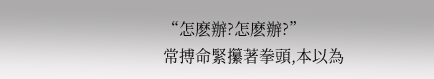“怎麽辦?怎麽辦?”
常搏命緊攥著拳頭,本以為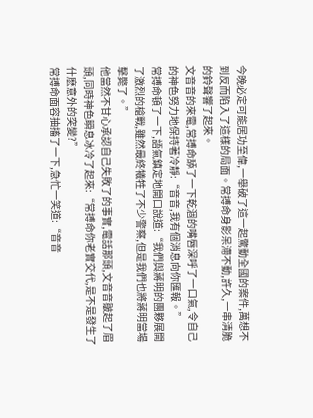今晚必定可能居功至偉,一舉破了這一起驚動全國的案件,萬想不到反而陷入了這樣的局面。常搏命身影呆滯不動,許久,一串清脆的鈴聲響了起來。
文音音的來電,常搏命舔了一下乾涸的嘴唇深呼了一口氣,令自己的神色努力地保持著冷靜:“音音,我有個消息向你匯報。”
常搏命頓了一下,語氣鎮定地開口說道:“我們與蔣明的團夥展開了激烈的槍戰,雖然最終犧牲了不少警察,但是我們也將蔣明當場擊斃了。”
他當然不甘心承認自己失敗了的事實,電話那頭,文音音皺起了眉頭,同時神色瞬息冰冷了起來:“常搏命你老實交代,是不是發生了什麽意外的突變?”
常搏命面容抽搐了一下,急忙一笑道:“音音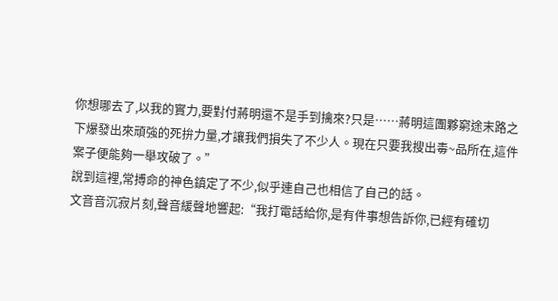你想哪去了,以我的實力,要對付蔣明還不是手到擒來?只是……蔣明這團夥窮途末路之下爆發出來頑強的死拚力量,才讓我們損失了不少人。現在只要我搜出毒~品所在,這件案子便能夠一舉攻破了。”
說到這裡,常搏命的神色鎮定了不少,似乎連自己也相信了自己的話。
文音音沉寂片刻,聲音緩聲地響起:“我打電話給你,是有件事想告訴你,已經有確切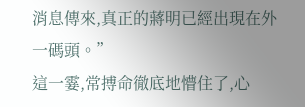消息傳來,真正的蔣明已經出現在外一碼頭。”
這一霎,常搏命徹底地懵住了,心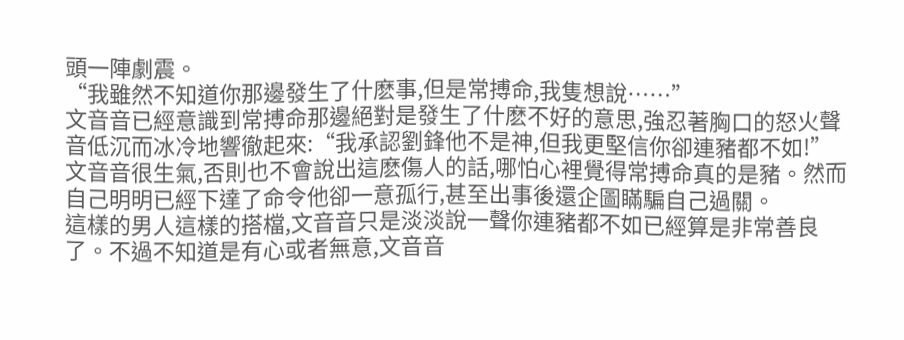頭一陣劇震。
“我雖然不知道你那邊發生了什麽事,但是常搏命,我隻想說……”
文音音已經意識到常搏命那邊絕對是發生了什麽不好的意思,強忍著胸口的怒火聲音低沉而冰冷地響徹起來:“我承認劉鋒他不是神,但我更堅信你卻連豬都不如!”
文音音很生氣,否則也不會說出這麽傷人的話,哪怕心裡覺得常搏命真的是豬。然而自己明明已經下達了命令他卻一意孤行,甚至出事後還企圖瞞騙自己過關。
這樣的男人這樣的搭檔,文音音只是淡淡說一聲你連豬都不如已經算是非常善良了。不過不知道是有心或者無意,文音音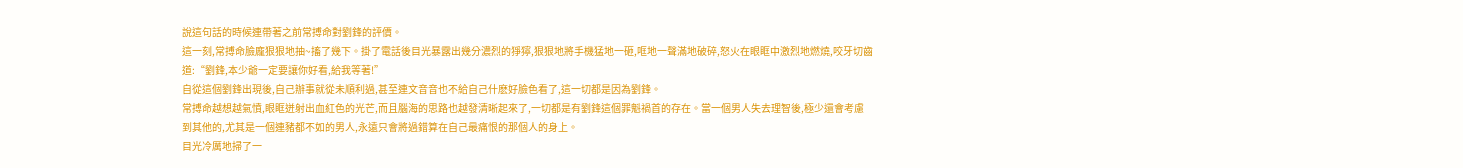說這句話的時候連帶著之前常搏命對劉鋒的評價。
這一刻,常搏命臉龐狠狠地抽~搐了幾下。掛了電話後目光暴露出幾分濃烈的猙獰,狠狠地將手機猛地一砸,哐地一聲滿地破碎,怒火在眼眶中激烈地燃燒,咬牙切齒道:“劉鋒,本少爺一定要讓你好看,給我等著!”
自從這個劉鋒出現後,自己辦事就從未順利過,甚至連文音音也不給自己什麽好臉色看了,這一切都是因為劉鋒。
常搏命越想越氣憤,眼眶迸射出血紅色的光芒,而且腦海的思路也越發清晰起來了,一切都是有劉鋒這個罪魁禍首的存在。當一個男人失去理智後,極少還會考慮到其他的,尤其是一個連豬都不如的男人,永遠只會將過錯算在自己最痛恨的那個人的身上。
目光冷厲地掃了一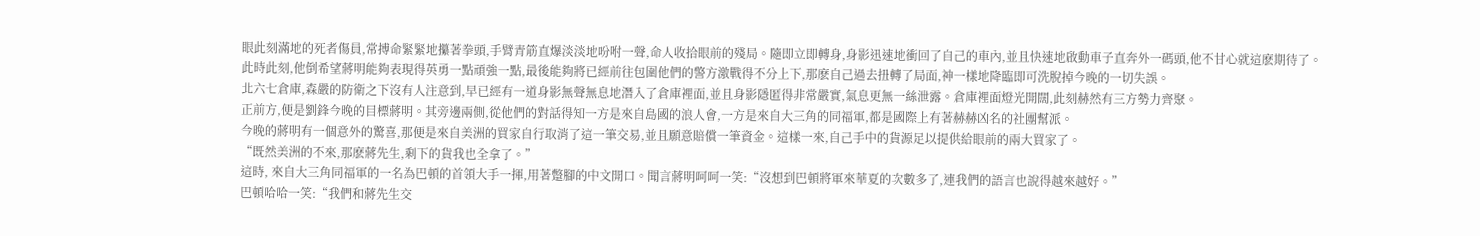眼此刻滿地的死者傷員,常搏命緊緊地攥著拳頭,手臂青筋直爆淡淡地吩咐一聲,命人收拾眼前的殘局。隨即立即轉身,身影迅速地衝回了自己的車內,並且快速地啟動車子直奔外一碼頭,他不甘心就這麽期待了。
此時此刻,他倒希望蔣明能夠表現得英勇一點頑強一點,最後能夠將已經前往包圍他們的警方激戰得不分上下,那麽自己過去扭轉了局面,神一樣地降臨即可洗脫掉今晚的一切失誤。
北六七倉庫,森嚴的防衛之下沒有人注意到,早已經有一道身影無聲無息地潛入了倉庫裡面,並且身影隱匿得非常嚴實,氣息更無一絲泄露。倉庫裡面燈光開闊,此刻赫然有三方勢力齊聚。
正前方,便是劉鋒今晚的目標蔣明。其旁邊兩側,從他們的對話得知一方是來自島國的浪人會,一方是來自大三角的同福軍,都是國際上有著赫赫凶名的社團幫派。
今晚的蔣明有一個意外的驚喜,那便是來自美洲的買家自行取消了這一筆交易,並且願意賠償一筆資金。這樣一來,自己手中的貨源足以提供給眼前的兩大買家了。
“既然美洲的不來,那麽蔣先生,剩下的貨我也全拿了。”
這時, 來自大三角同福軍的一名為巴頓的首領大手一揮,用著蹩腳的中文開口。聞言蔣明呵呵一笑:“沒想到巴頓將軍來華夏的次數多了,連我們的語言也說得越來越好。”
巴頓哈哈一笑:“我們和蔣先生交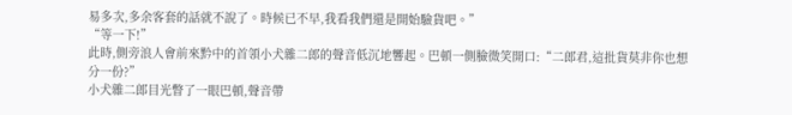易多次,多余客套的話就不說了。時候已不早,我看我們還是開始驗貨吧。”
“等一下!”
此時,側旁浪人會前來黔中的首領小犬雜二郎的聲音低沉地響起。巴頓一側臉微笑開口:“二郎君,這批貨莫非你也想分一份?”
小犬雜二郎目光瞥了一眼巴頓,聲音帶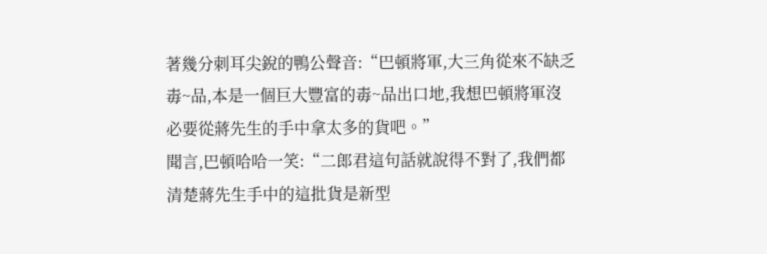著幾分刺耳尖銳的鴨公聲音:“巴頓將軍,大三角從來不缺乏毒~品,本是一個巨大豐富的毒~品出口地,我想巴頓將軍沒必要從蔣先生的手中拿太多的貨吧。”
聞言,巴頓哈哈一笑:“二郎君這句話就說得不對了,我們都清楚蔣先生手中的這批貨是新型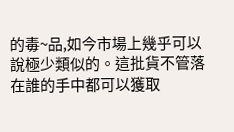的毒~品,如今市場上幾乎可以說極少類似的。這批貨不管落在誰的手中都可以獲取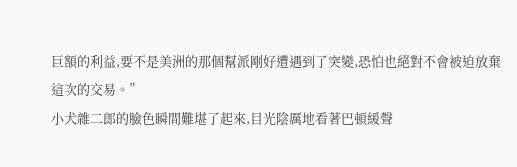巨額的利益,要不是美洲的那個幫派剛好遭遇到了突變,恐怕也絕對不會被迫放棄這次的交易。”
小犬雜二郎的臉色瞬間難堪了起來,目光陰厲地看著巴頓緩聲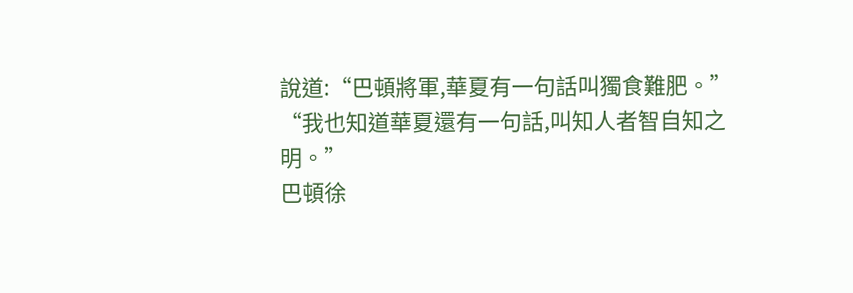說道:“巴頓將軍,華夏有一句話叫獨食難肥。”
“我也知道華夏還有一句話,叫知人者智自知之明。”
巴頓徐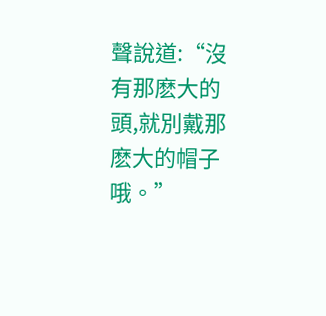聲說道:“沒有那麽大的頭,就別戴那麽大的帽子哦。”